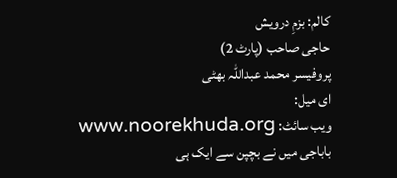کالم: بزمِ درویش
حاجی صاحب (پارٹ 2)
پروفیسر محمد عبداللہ بھٹی
ای میل:
ویب سائٹ: www.noorekhuda.org
باباجی میں نے بچپن سے ایک ہی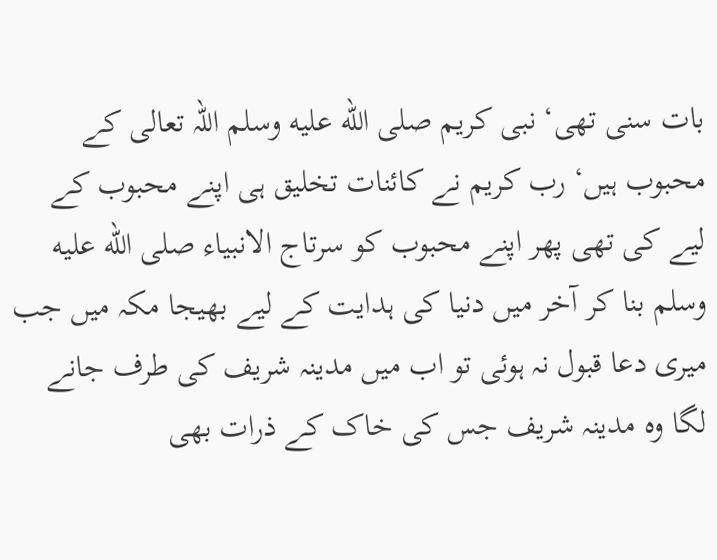بات سنی تھی‘ نبی کریم صلى الله عليه وسلم اللہ تعالی کے محبوب ہیں‘ رب کریم نے کائنات تخلیق ہی اپنے محبوب کے لیے کی تھی پھر اپنے محبوب کو سرتاج الانبیاء صلى الله عليه وسلم بنا کر آخر میں دنیا کی ہدایت کے لیے بھیجا مکہ میں جب میری دعا قبول نہ ہوئی تو اب میں مدینہ شریف کی طرف جانے لگا وہ مدینہ شریف جس کی خاک کے ذرات بھی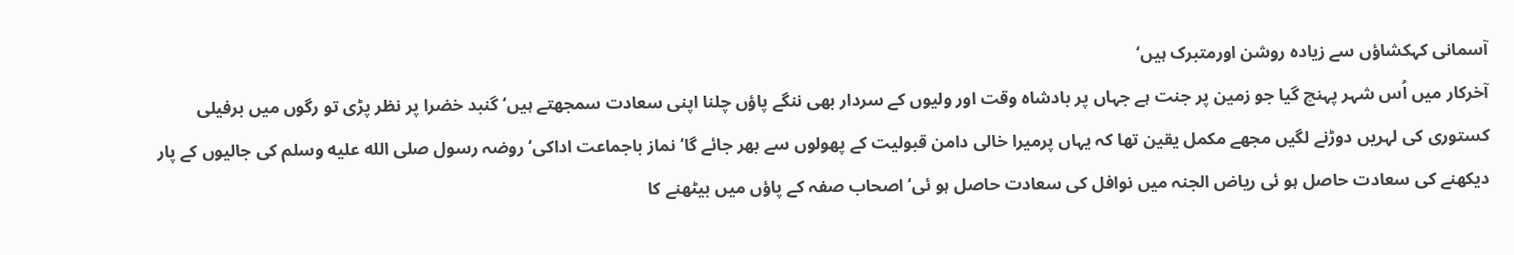آسمانی کہکشاؤں سے زیادہ روشن اورمتبرک ہیں‘
آخرکار میں اُس شہر پہنچ گیا جو زمین پر جنت ہے جہاں پر بادشاہ وقت اور ولیوں کے سردار بھی ننگے پاؤں چلنا اپنی سعادت سمجھتے ہیں‘ گنبد خضرا پر نظر پڑی تو رگوں میں برفیلی کستوری کی لہریں دوڑنے لگیں مجھے مکمل یقین تھا کہ یہاں پرمیرا خالی دامن قبولیت کے پھولوں سے بھر جائے گا‘ نماز باجماعت اداکی‘ روضہ رسول صلى الله عليه وسلم کی جالیوں کے پار دیکھنے کی سعادت حاصل ہو ئی ریاض الجنہ میں نوافل کی سعادت حاصل ہو ئی‘ اصحاب صفہ کے پاؤں میں بیٹھنے کا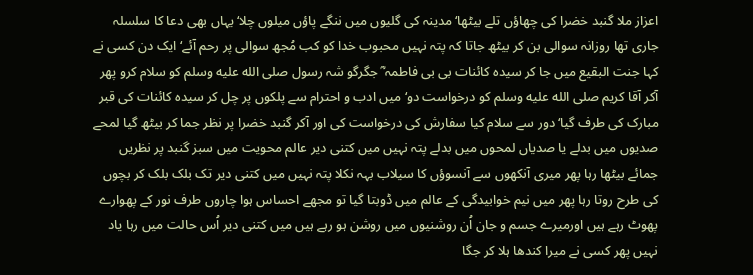اعزاز ملا گنبد خضرا کی چھاؤں تلے بیٹھا‘ مدینہ کی گلیوں میں ننگے پاؤں میلوں چلا‘ یہاں بھی دعا کا سلسلہ جاری تھا روزانہ سوالی بن کر بیٹھ جاتا کہ پتہ نہیں محبوب خدا کو کب مُجھ سوالی پر رحم آئے‘ ایک دن کسی نے کہا جنت البقیع میں جا کر سیدہ کائنات بی بی فاطمہ ؓ جگرگو شہ رسول صلى الله عليه وسلم کو سلام کرو پھر آکر آقا کریم صلى الله عليه وسلم کو درخواست دو‘ میں ادب و احترام سے پلکوں پر چل کر سیدہ کائنات کی قبر مبارک کی طرف گیا‘ دور سے سلام کیا سفارش کی درخواست کی اور آکر گنبد خضرا پر نظر جما کر بیٹھ گیا لمحے صدیوں میں بدلے یا صدیاں لمحوں میں بدلے پتہ نہیں میں کتنی دیر عالم محویت میں سبز گنبد پر نظریں جمائے بیٹھا رہا پھر میری آنکھوں سے آنسوؤں کا سیلاب بہہ نکلا پتہ نہیں میں کتنی دیر تک بلک بلک کر بچوں کی طرح روتا رہا پھر میں نیم خوابیدگی کے عالم میں ڈوبتا گیا تو مجھے احساس ہوا چاروں طرف نور کے پھوارے پھوٹ رہے ہیں اورمیرے جسم و جان اُن روشنیوں میں روشن ہو رہے ہیں میں کتنی دیر اُس حالت میں رہا یاد نہیں پھر کسی نے میرا کندھا ہلا کر جگا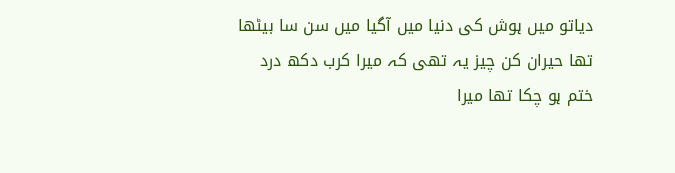دیاتو میں ہوش کی دنیا میں آگیا میں سن سا بیٹھا تھا حیران کن چیز یہ تھی کہ میرا کرب دکھ درد ختم ہو چکا تھا میرا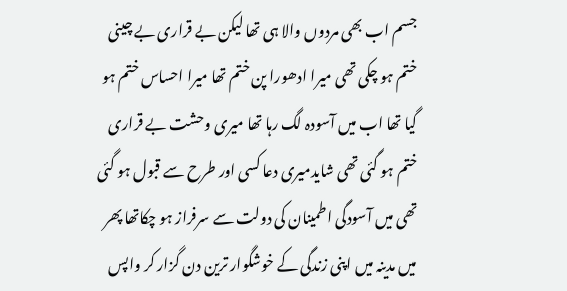جسم اب بھی مردوں والا ہی تھا لیکن بے قراری بے چینی ختم ہو چکی تھی میرا ادھورا پن ختم تھا میرا احساس ختم ہو گیا تھا اب میں آسودہ لگ رہا تھا میری وحشت بے قراری ختم ہو گئی تھی شایدمیری دعا کسی اور طرح سے قبول ہو گئی تھی میں آسودگی اطمینان کی دولت سے سرفراز ہو چکاتھا پھر میں مدینہ میں اپنی زندگی کے خوشگوار ترین دن گزار کر واپس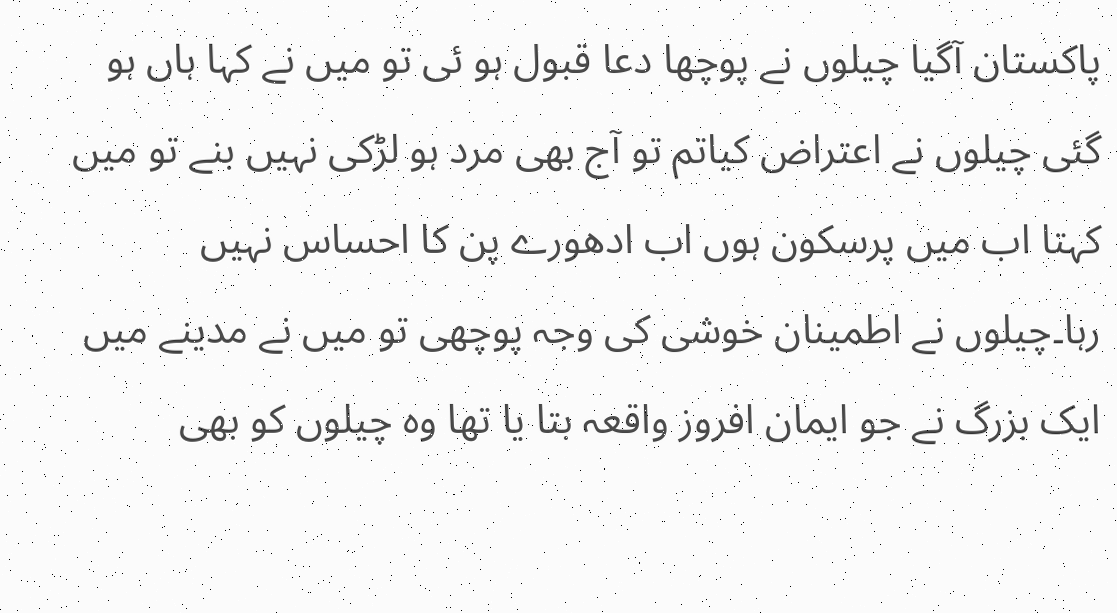پاکستان آگیا چیلوں نے پوچھا دعا قبول ہو ئی تو میں نے کہا ہاں ہو گئی چیلوں نے اعتراض کیاتم تو آج بھی مرد ہو لڑکی نہیں بنے تو میں کہتا اب میں پرسکون ہوں اب ادھورے پن کا احساس نہیں رہا۔چیلوں نے اطمینان خوشی کی وجہ پوچھی تو میں نے مدینے میں ایک بزرگ نے جو ایمان افروز واقعہ بتا یا تھا وہ چیلوں کو بھی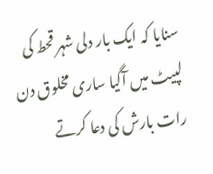سنایا کہ ایک بار دلی شہر قحط کی لپیٹ میں آگیا ساری مخلوق دن رات بارش کی دعا کرتے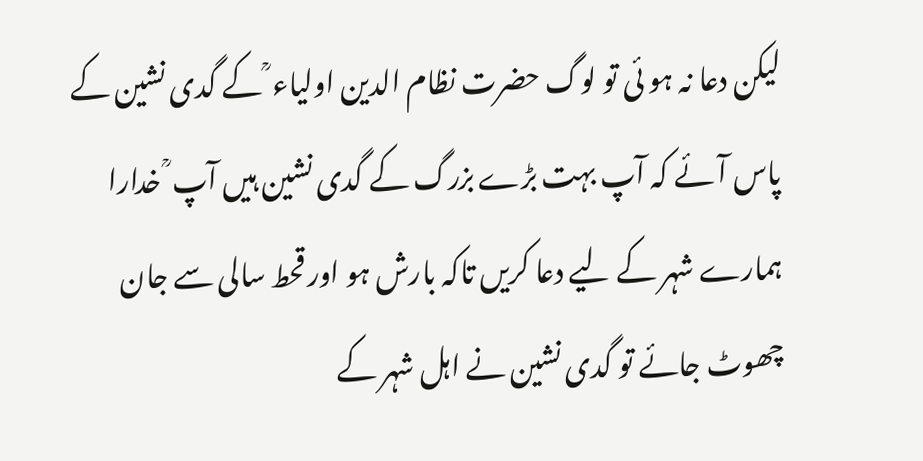لیکن دعا نہ ہو ئی تو لوگ حضرت نظام الدین اولیاء ؒ کے گدی نشین کے پاس آئے کہ آپ بہت بڑے بزرگ کے گدی نشین ہیں آپ ؒ خدارا ہمارے شہر کے لیے دعا کریں تاکہ بارش ہو اور قحط سالی سے جان چھوٹ جائے تو گدی نشین نے اہل شہر کے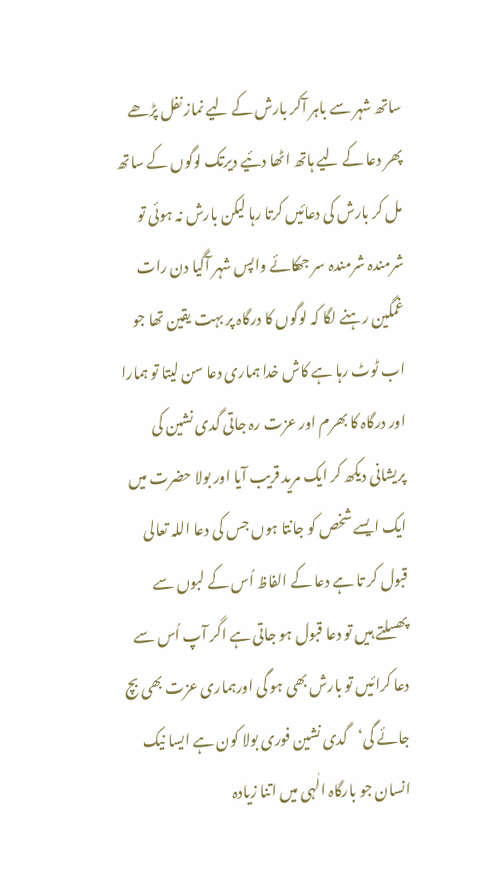ساتھ شہر سے باہر آکر بارش کے لیے نماز نفل پڑھے پھر دعا کے لیے ہاتھ اٹھا دئیے دیرتک لوگوں کے ساتھ مل کر بارش کی دعائیں کرتا رہا لیکن بارش نہ ہوئی تو شرمندہ شرمندہ سر جھکائے واپس شہر آگیا دن رات غمگین رہنے لگا کہ لوگوں کا درگاہ پر بہت یقین تھا جو اب ٹوٹ رہا ہے کاش خدا ہماری دعا سن لیتا تو ہمارا اور درگاہ کا بھرم اور عزت رہ جاتی گدی نشین کی پریشانی دیکھ کر ایک مرید قریب آیا اور بولا حضرت میں ایک ایسے شخص کو جانتا ہوں جس کی دعا اللہ تعالی قبول کر تا ہے دعا کے الفاظ اُس کے لبوں سے پھسلتے ہیں تو دعا قبول ہو جاتی ہے اگر آپ اُس سے دعا کرائیں تو بارش بھی ہو گی اورہماری عزت بھی بچ جائے گی‘گدی نشین فوری بولا کون ہے ایسا نیک انسان جو بارگاہ الٰہی میں اتنا زیادہ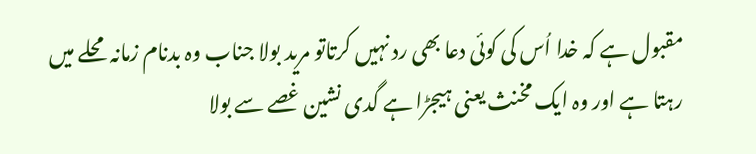مقبول ہے کہ خدا اُس کی کوئی دعا بھی رد نہیں کرتاتو مرید بولا جناب وہ بدنام زمانہ محلے میں رہتا ہے اور وہ ایک مخنث یعنی ہیجڑا ہے گدی نشین غصے سے بولا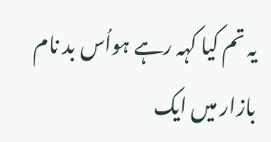یہ تم کیا کہہ رہے ہواُس بد نام بازار میں ایک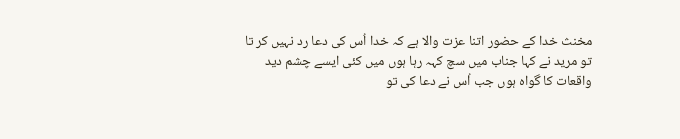مخنث خدا کے حضور اتنا عزت والا ہے کہ خدا اُس کی دعا رد نہیں کر تا تو مرید نے کہا جناب میں سچ کہہ رہا ہوں میں کئی ایسے چشم دید واقعات کا گواہ ہوں جب اُس نے دعا کی تو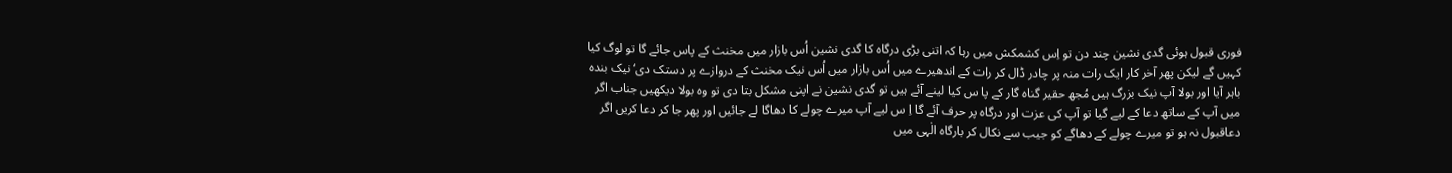فوری قبول ہوئی گدی نشین چند دن تو اِس کشمکش میں رہا کہ اتنی بڑی درگاہ کا گدی نشین اُس بازار میں مخنث کے پاس جائے گا تو لوگ کیا کہیں گے لیکن پھر آخر کار ایک رات منہ پر چادر ڈال کر رات کے اندھیرے میں اُس بازار میں اُس نیک مخنث کے دروازے پر دستک دی‘ نیک بندہ باہر آیا اور بولا آپ نیک بزرگ ہیں مُجھ حقیر گناہ گار کے پا س کیا لینے آئے ہیں تو گدی نشین نے اپنی مشکل بتا دی تو وہ بولا دیکھیں جناب اگر میں آپ کے ساتھ دعا کے لیے گیا تو آپ کی عزت اور درگاہ پر حرف آئے گا اِ س لیے آپ میرے چولے کا دھاگا لے جائیں اور پھر جا کر دعا کریں اگر دعاقبول نہ ہو تو میرے چولے کے دھاگے کو جیب سے نکال کر بارگاہ الٰہی میں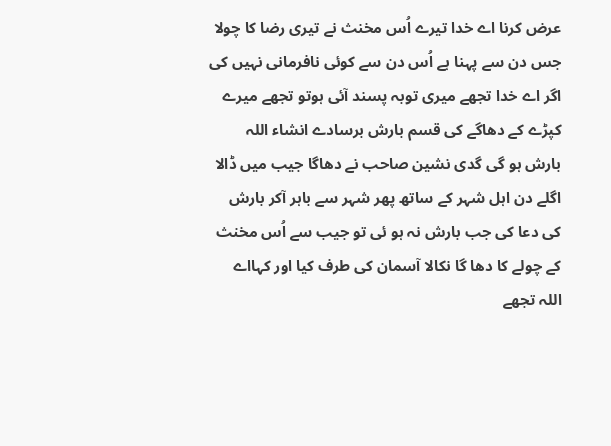عرض کرنا اے خدا تیرے اُس مخنث نے تیری رضا کا چولا جس دن سے پہنا ہے اُس دن سے کوئی نافرمانی نہیں کی اگر اے خدا تجھے میری توبہ پسند آئی ہوتو تجھے میرے کپڑے کے دھاگے کی قسم بارش برسادے انشاء اللہ بارش ہو گی گدی نشین صاحب نے دھاگا جیب میں ڈالا اگلے دن اہل شہر کے ساتھ پھر شہر سے باہر آکر بارش کی دعا کی جب بارش نہ ہو ئی تو جیب سے اُس مخنث کے چولے کا دھا گا نکالا آسمان کی طرف کیا اور کہااے اللہ تجھے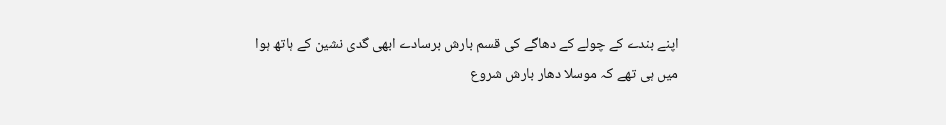اپنے بندے کے چولے کے دھاگے کی قسم بارش برسادے ابھی گدی نشین کے ہاتھ ہوا میں ہی تھے کہ موسلا دھار بارش شروع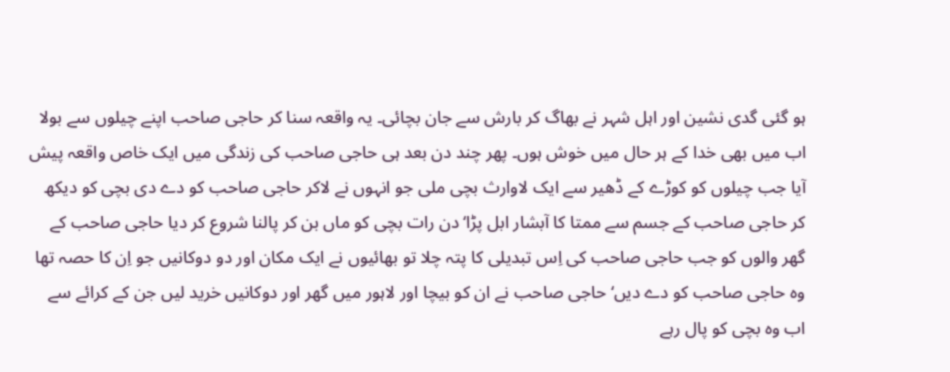ہو گئی گدی نشین اور اہل شہر نے بھاگ کر بارش سے جان بچائی۔ یہ واقعہ سنا کر حاجی صاحب اپنے چیلوں سے بولا اب میں بھی خدا کے ہر حال میں خوش ہوں۔ پھر چند دن بعد ہی حاجی صاحب کی زندگی میں ایک خاص واقعہ پیش آیا جب چیلوں کو کوڑے کے ڈھیر سے ایک لاوارث بچی ملی جو انہوں نے لاکر حاجی صاحب کو دے دی بچی کو دیکھ کر حاجی صاحب کے جسم سے ممتا کا آبشار ابل پڑا‘ دن رات بچی کو ماں بن کر پالنا شروع کر دیا حاجی صاحب کے گھر والوں کو جب حاجی صاحب کی اِس تبدیلی کا پتہ چلا تو بھائیوں نے ایک مکان اور دو دوکانیں جو اِن کا حصہ تھا وہ حاجی صاحب کو دے دیں‘ حاجی صاحب نے ان کو بیچا اور لاہور میں گھر اور دوکانیں خرید لیں جن کے کرائے سے اب وہ بچی کو پال رہے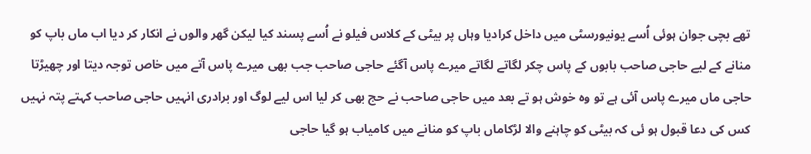تھے بچی جوان ہوئی اُسے یونیورسٹی میں داخل کرادیا وہاں پر بیٹی کے کلاس فیلو نے اُسے پسند کیا لیکن گھر والوں نے انکار کر دیا اب ماں باپ کو منانے کے لیے حاجی صاحب بابوں کے پاس چکر لگاتے لگاتے میرے پاس آگئے حاجی صاحب جب بھی میرے پاس آتے میں خاص توجہ دیتا اور چھیڑتا حاجی ماں میرے پاس آئی ہے تو وہ خوش ہو تے بعد میں حاجی صاحب نے حج بھی کر لیا اس لیے لوگ اور برادری انہیں حاجی صاحب کہتے پتہ نہیں کس کی دعا قبول ہو ئی کہ بیٹی کو چاہنے والا لڑکاماں باپ کو منانے میں کامیاب ہو گیا حاجی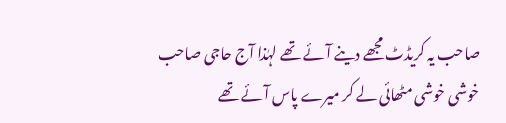صاحب یہ کریڈٹ مجھے دینے آئے تھے لہٰذا آج حاجی صاحب خوشی خوشی مٹھائی لے کر میرے پاس آئے تھے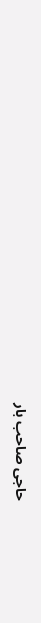حاجی صاحب بار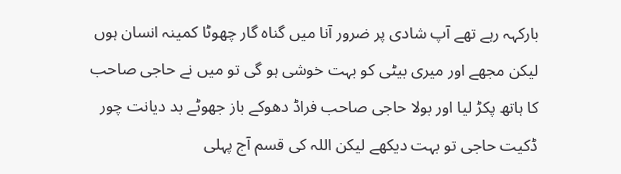بارکہہ رہے تھے آپ شادی پر ضرور آنا میں گناہ گار چھوٹا کمینہ انسان ہوں لیکن مجھے اور میری بیٹی کو بہت خوشی ہو گی تو میں نے حاجی صاحب کا ہاتھ پکڑ لیا اور بولا حاجی صاحب فراڈ دھوکے باز جھوٹے بد دیانت چور ڈکیت حاجی تو بہت دیکھے لیکن اللہ کی قسم آج پہلی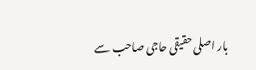بار اصلی حقیقی حاجی صاحب سے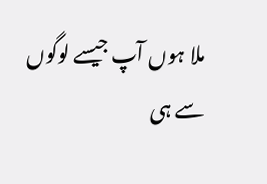ملا ہوں آپ جیسے لوگوں سے ہی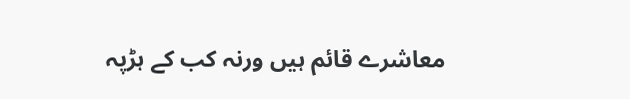معاشرے قائم ہیں ورنہ کب کے ہڑپہ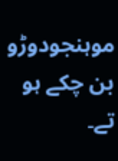موہنجودوڑو بن چکے ہو تے۔